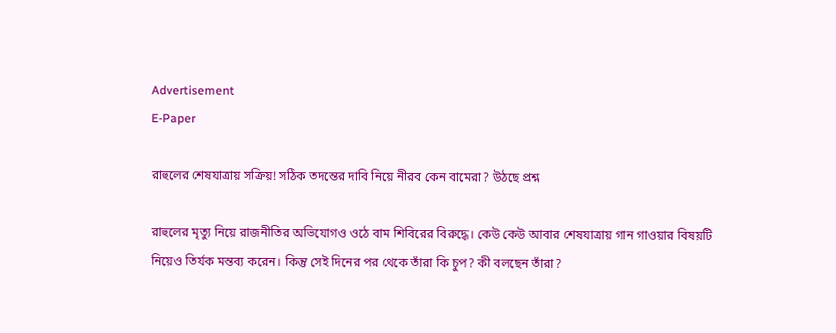Advertisement
E-Paper

রাহুলের শেষযাত্রায় সক্রিয়! সঠিক তদন্তের দাবি নিয়ে নীরব কেন বামেরা? উঠছে প্রশ্ন

রাহুলের মৃত্যু নিয়ে রাজনীতির অভিযোগও ওঠে বাম শিবিরের বিরুদ্ধে। কেউ কেউ আবার শেষযাত্রায় গান গাওয়ার বিষয়টি নিয়েও তির্যক মন্তব্য করেন। কিন্তু সেই দিনের পর থেকে তাঁরা কি চুপ? কী বলছেন তাঁরা?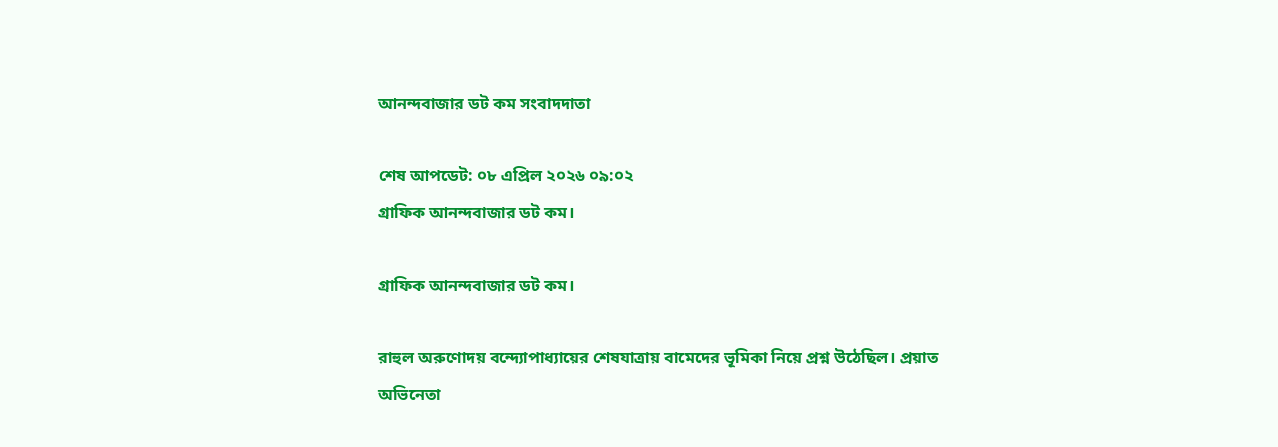আনন্দবাজার ডট কম সংবাদদাতা

শেষ আপডেট: ০৮ এপ্রিল ২০২৬ ০৯:০২
গ্রাফিক আনন্দবাজার ডট কম।

গ্রাফিক আনন্দবাজার ডট কম।

রাহুল অরুণোদয় বন্দ্যোপাধ্যায়ের শেষযাত্রায় বামেদের ভূমিকা নিয়ে প্রশ্ন উঠেছিল। প্রয়াত অভিনেতা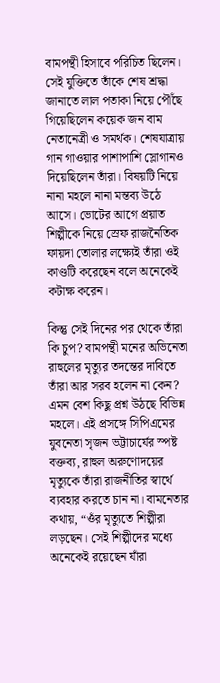বামপন্থী হিসাবে পরিচিত ছিলেন। সেই যুক্তিতে তাঁকে শেষ শ্রদ্ধা জানাতে লাল পতাকা নিয়ে পৌঁছে গিয়েছিলেন কয়েক জন বাম নেতানেত্রী ও সমর্থক। শেষযাত্রায় গান গাওয়ার পাশাপাশি স্লোগানও দিয়েছিলেন তাঁরা। বিষয়টি নিয়ে নানা মহলে নানা মন্তব্য উঠে আসে। ভোটের আগে প্রয়াত শিল্পীকে নিয়ে স্রেফ রাজনৈতিক ফায়দা তোলার লক্ষ্যেই তাঁরা ওই কাণ্ডটি করেছেন বলে অনেকেই কটাক্ষ করেন।

কিন্তু সেই দিনের পর থেকে তাঁরা কি চুপ? বামপন্থী মনের অভিনেতা রাহুলের মৃত্যুর তদন্তের দাবিতে তাঁরা আর সরব হলেন না কেন? এমন বেশ কিছু প্রশ্ন উঠছে বিভিন্ন মহলে। এই প্রসঙ্গে সিপিএমের যুবনেতা সৃজন ভট্টাচার্যের স্পষ্ট বক্তব্য, রাহুল অরুণোদয়ের মৃত্যুকে তাঁরা রাজনীতির স্বার্থে ব্যবহার করতে চান না। বামনেতার কথায়, “ওঁর মৃত্যুতে শিল্পীরা লড়ছেন। সেই শিল্পীদের মধ্যে অনেকেই রয়েছেন যাঁরা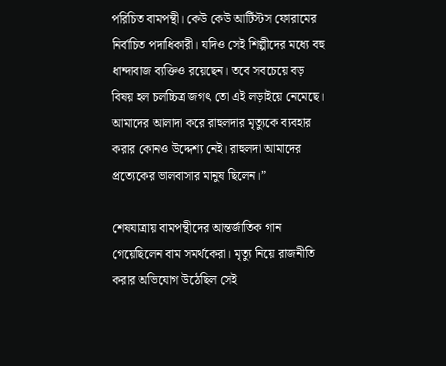পরিচিত বামপন্থী। কেউ কেউ আর্টিস্টস ফোরামের নির্বাচিত পদাধিকারী। যদিও সেই শিল্পীদের মধ্যে বহু ধান্দাবাজ ব্যক্তিও রয়েছেন। তবে সবচেয়ে বড় বিষয় হল চলচ্চিত্র জগৎ তো এই লড়াইয়ে নেমেছে। আমাদের আলাদা করে রাহুলদার মৃত্যুকে ব্যবহার করার কোনও উদ্দেশ্য নেই। রাহুলদা আমাদের প্রত্যেকের ভালবাসার মানুষ ছিলেন।”

শেষযাত্রায় বামপন্থীদের আন্তর্জাতিক গান গেয়েছিলেন বাম সমর্থকেরা। মৃত্যু নিয়ে রাজনীতি করার অভিযোগ উঠেছিল সেই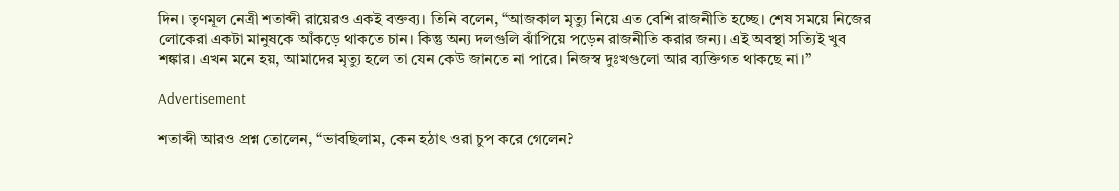দিন। তৃণমূল নেত্রী শতাব্দী রায়েরও একই বক্তব্য। তিনি বলেন, “আজকাল মৃত্যু নিয়ে এত বেশি রাজনীতি হচ্ছে। শেষ সময়ে নিজের লোকেরা একটা মানুষকে আঁকড়ে থাকতে চান। কিন্তু অন্য দলগুলি ঝাঁপিয়ে পড়েন রাজনীতি করার জন্য। এই অবস্থা সত্যিই খুব শঙ্কার। এখন মনে হয়, আমাদের মৃত্যু হলে তা যেন কেউ জানতে না পারে। নিজস্ব দুঃখগুলো আর ব্যক্তিগত থাকছে না।”

Advertisement

শতাব্দী আরও প্রশ্ন তোলেন, “ভাবছিলাম, কেন হঠাৎ ওরা চুপ করে গেলেন?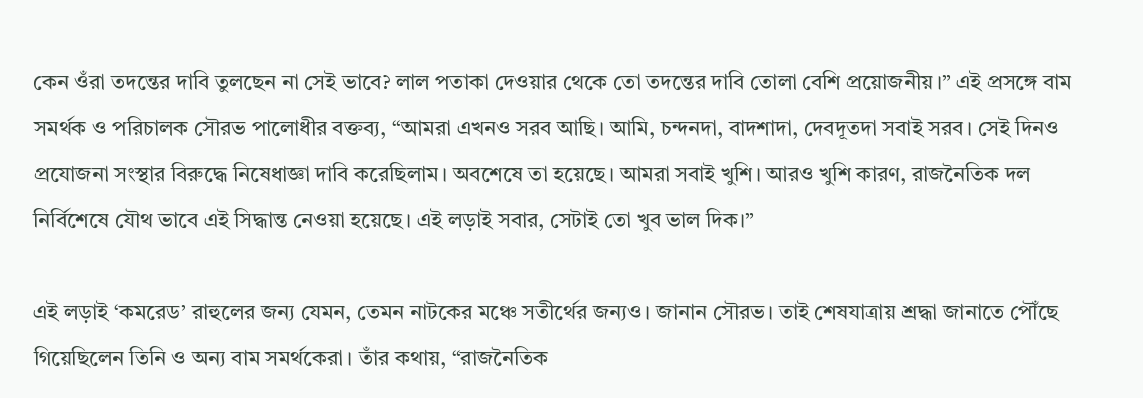কেন ওঁরা তদন্তের দাবি তুলছেন না সেই ভাবে? লাল পতাকা দেওয়ার থেকে তো তদন্তের দাবি তোলা বেশি প্রয়োজনীয়।” এই প্রসঙ্গে বাম সমর্থক ও পরিচালক সৌরভ পালোধীর বক্তব্য, “আমরা এখনও সরব আছি। আমি, চন্দনদা, বাদশাদা, দেবদূতদা সবাই সরব। সেই দিনও প্রযোজনা সংস্থার বিরুদ্ধে নিষেধাজ্ঞা দাবি করেছিলাম। অবশেষে তা হয়েছে। আমরা সবাই খুশি। আরও খুশি কারণ, রাজনৈতিক দল নির্বিশেষে যৌথ ভাবে এই সিদ্ধান্ত নেওয়া হয়েছে। এই লড়াই সবার, সেটাই তো খুব ভাল দিক।”

এই লড়াই ‘কমরেড’ রাহুলের জন্য যেমন, তেমন নাটকের মঞ্চে সতীর্থের জন্যও। জানান সৌরভ। তাই শেষযাত্রায় শ্রদ্ধা জানাতে পৌঁছে গিয়েছিলেন তিনি ও অন্য বাম সমর্থকেরা। তাঁর কথায়, “রাজনৈতিক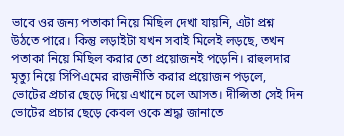ভাবে ওর জন্য পতাকা নিয়ে মিছিল দেখা যায়নি, এটা প্রশ্ন উঠতে পারে। কিন্তু লড়াইটা যখন সবাই মিলেই লড়ছে, তখন পতাকা নিয়ে মিছিল করার তো প্রয়োজনই পড়েনি। রাহুলদার মৃত্যু নিয়ে সিপিএমের রাজনীতি করার প্রয়োজন পড়লে, ভোটের প্রচার ছেড়ে দিয়ে এখানে চলে আসত। দীপ্সিতা সেই দিন ভোটের প্রচার ছেড়ে কেবল ওকে শ্রদ্ধা জানাতে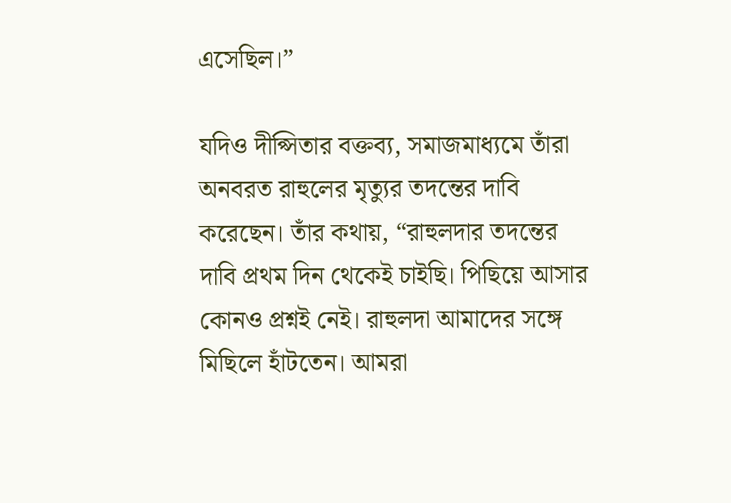এসেছিল।”

যদিও দীপ্সিতার বক্তব্য, সমাজমাধ্যমে তাঁরা অনবরত রাহুলের মৃত্যুর তদন্তের দাবি করেছেন। তাঁর কথায়, “রাহুলদার তদন্তের দাবি প্রথম দিন থেকেই চাইছি। পিছিয়ে আসার কোনও প্রশ্নই নেই। রাহুলদা আমাদের সঙ্গে মিছিলে হাঁটতেন। আমরা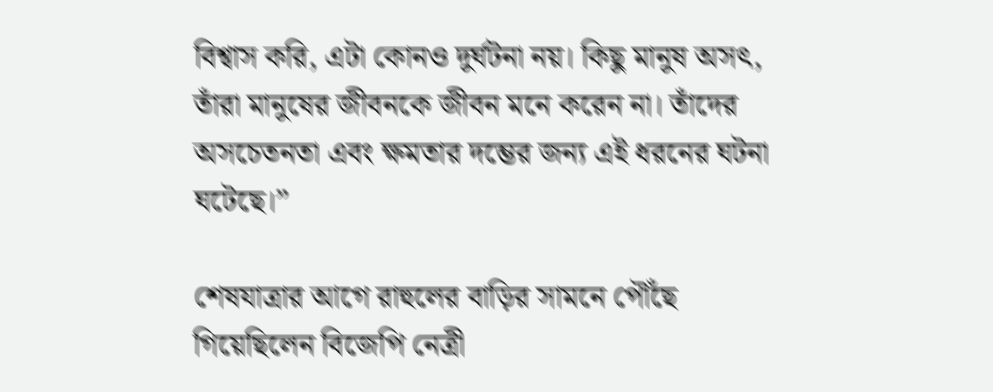বিশ্বাস করি, এটা কোনও দুর্ঘটনা নয়। কিছু মানুষ অসৎ, তাঁরা মানুষের জীবনকে জীবন মনে করেন না। তাঁদের অসচেতনতা এবং ক্ষমতার দম্ভের জন্য এই ধরনের ঘটনা ঘটেছে।”

শেষযাত্রার আগে রাহুলের বাড়ির সামনে পৌঁছে গিয়েছিলেন বিজেপি নেত্রী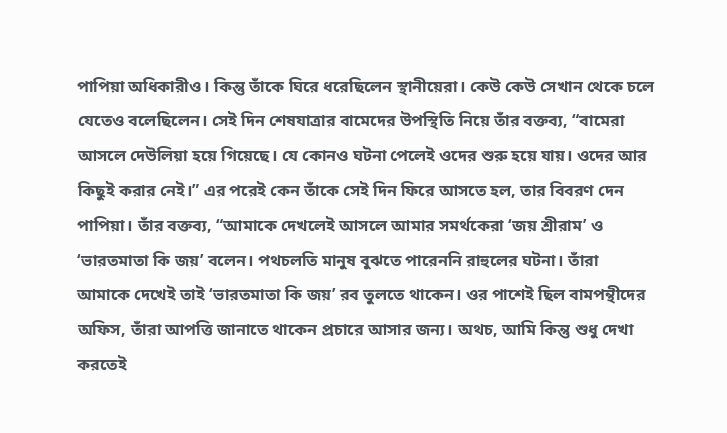পাপিয়া অধিকারীও। কিন্তু তাঁকে ঘিরে ধরেছিলেন স্থানীয়েরা। কেউ কেউ সেখান থেকে চলে যেতেও বলেছিলেন। সেই দিন শেষযাত্রার বামেদের উপস্থিতি নিয়ে তাঁর বক্তব্য, “বামেরা আসলে দেউলিয়া হয়ে গিয়েছে। যে কোনও ঘটনা পেলেই ওদের শুরু হয়ে যায়। ওদের আর কিছুই করার নেই।” এর পরেই কেন তাঁকে সেই দিন ফিরে আসতে হল, তার বিবরণ দেন পাপিয়া। তাঁর বক্তব্য, “আমাকে দেখলেই আসলে আমার সমর্থকেরা ‘জয় শ্রীরাম’ ও ‘ভারতমাতা কি জয়’ বলেন। পথচলতি মানুষ বুঝতে পারেননি রাহুলের ঘটনা। তাঁরা আমাকে দেখেই তাই ‘ভারতমাতা কি জয়’ রব তুলতে থাকেন। ওর পাশেই ছিল বামপন্থীদের অফিস, তাঁরা আপত্তি জানাতে থাকেন প্রচারে আসার জন্য। অথচ, আমি কিন্তু শুধু দেখা করতেই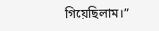গিয়েছিলাম।”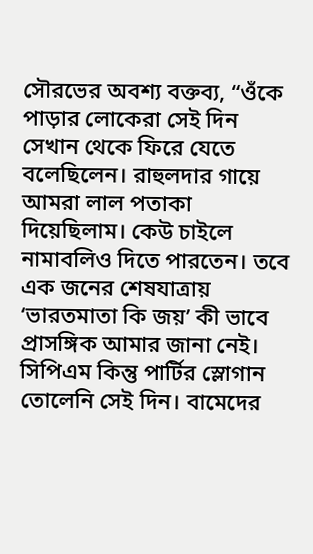সৌরভের অবশ্য বক্তব্য, “ওঁকে পাড়ার লোকেরা সেই দিন সেখান থেকে ফিরে যেতে বলেছিলেন। রাহুলদার গায়ে আমরা লাল পতাকা দিয়েছিলাম। কেউ চাইলে নামাবলিও দিতে পারতেন। তবে এক জনের শেষযাত্রায় ‘ভারতমাতা কি জয়’ কী ভাবে প্রাসঙ্গিক আমার জানা নেই। সিপিএম কিন্তু পার্টির স্লোগান তোলেনি সেই দিন। বামেদের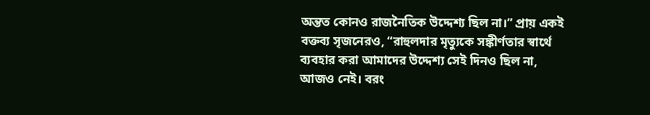অন্তত কোনও রাজনৈতিক উদ্দেশ্য ছিল না।” প্রায় একই বক্তব্য সৃজনেরও, “রাহুলদার মৃত্যুকে সঙ্কীর্ণতার স্বার্থে ব্যবহার করা আমাদের উদ্দেশ্য সেই দিনও ছিল না, আজও নেই। বরং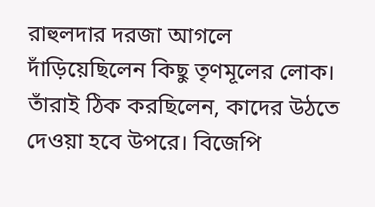রাহুলদার দরজা আগলে দাঁড়িয়েছিলেন কিছু তৃণমূলের লোক। তাঁরাই ঠিক করছিলেন, কাদের উঠতে দেওয়া হবে উপরে। বিজেপি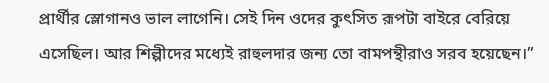প্রার্থীর স্লোগানও ভাল লাগেনি। সেই দিন ওদের কুৎসিত রূপটা বাইরে বেরিয়ে এসেছিল। আর শিল্পীদের মধ্যেই রাহুলদার জন্য তো বামপন্থীরাও সরব হয়েছেন।”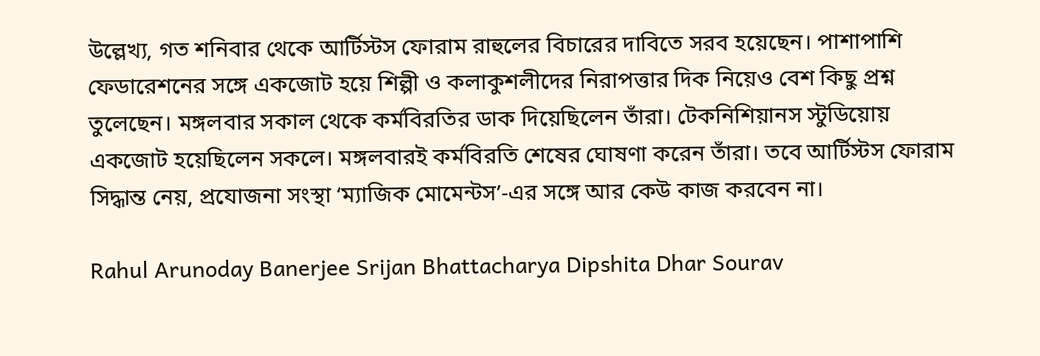উল্লেখ্য, গত শনিবার থেকে আর্টিস্টস ফোরাম রাহুলের বিচারের দাবিতে সরব হয়েছেন। পাশাপাশি ফেডারেশনের সঙ্গে একজোট হয়ে শিল্পী ও কলাকুশলীদের নিরাপত্তার দিক নিয়েও বেশ কিছু প্রশ্ন তুলেছেন। মঙ্গলবার সকাল থেকে কর্মবিরতির ডাক দিয়েছিলেন তাঁরা। টেকনিশিয়ানস স্টুডিয়োয় একজোট হয়েছিলেন সকলে। মঙ্গলবারই কর্মবিরতি শেষের ঘোষণা করেন তাঁরা। তবে আর্টিস্টস ফোরাম সিদ্ধান্ত নেয়, প্রযোজনা সংস্থা ‘ম্যাজিক মোমেন্টস’-এর সঙ্গে আর কেউ কাজ করবেন না।

Rahul Arunoday Banerjee Srijan Bhattacharya Dipshita Dhar Sourav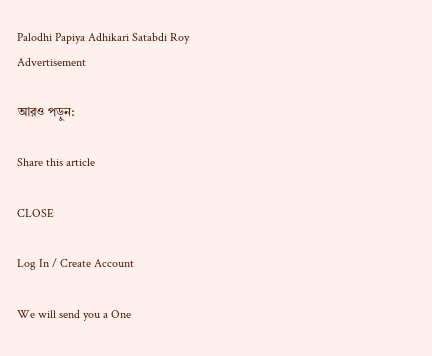Palodhi Papiya Adhikari Satabdi Roy
Advertisement

আরও পড়ুন:

Share this article

CLOSE

Log In / Create Account

We will send you a One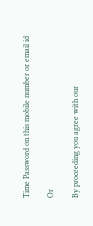Time Password on this mobile number or email id

Or

By proceeding you agree with our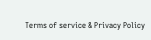Terms of service & Privacy Policy